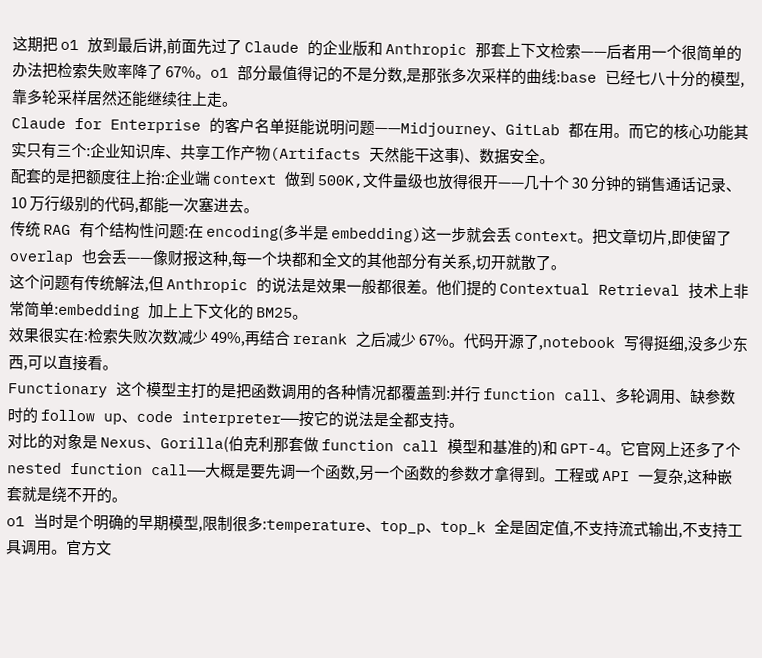这期把 o1 放到最后讲,前面先过了 Claude 的企业版和 Anthropic 那套上下文检索——后者用一个很简单的办法把检索失败率降了 67%。o1 部分最值得记的不是分数,是那张多次采样的曲线:base 已经七八十分的模型,靠多轮采样居然还能继续往上走。
Claude for Enterprise 的客户名单挺能说明问题——Midjourney、GitLab 都在用。而它的核心功能其实只有三个:企业知识库、共享工作产物(Artifacts 天然能干这事)、数据安全。
配套的是把额度往上抬:企业端 context 做到 500K,文件量级也放得很开——几十个 30 分钟的销售通话记录、10 万行级别的代码,都能一次塞进去。
传统 RAG 有个结构性问题:在 encoding(多半是 embedding)这一步就会丢 context。把文章切片,即使留了 overlap 也会丢——像财报这种,每一个块都和全文的其他部分有关系,切开就散了。
这个问题有传统解法,但 Anthropic 的说法是效果一般都很差。他们提的 Contextual Retrieval 技术上非常简单:embedding 加上上下文化的 BM25。
效果很实在:检索失败次数减少 49%,再结合 rerank 之后减少 67%。代码开源了,notebook 写得挺细,没多少东西,可以直接看。
Functionary 这个模型主打的是把函数调用的各种情况都覆盖到:并行 function call、多轮调用、缺参数时的 follow up、code interpreter——按它的说法是全都支持。
对比的对象是 Nexus、Gorilla(伯克利那套做 function call 模型和基准的)和 GPT-4。它官网上还多了个 nested function call——大概是要先调一个函数,另一个函数的参数才拿得到。工程或 API 一复杂,这种嵌套就是绕不开的。
o1 当时是个明确的早期模型,限制很多:temperature、top_p、top_k 全是固定值,不支持流式输出,不支持工具调用。官方文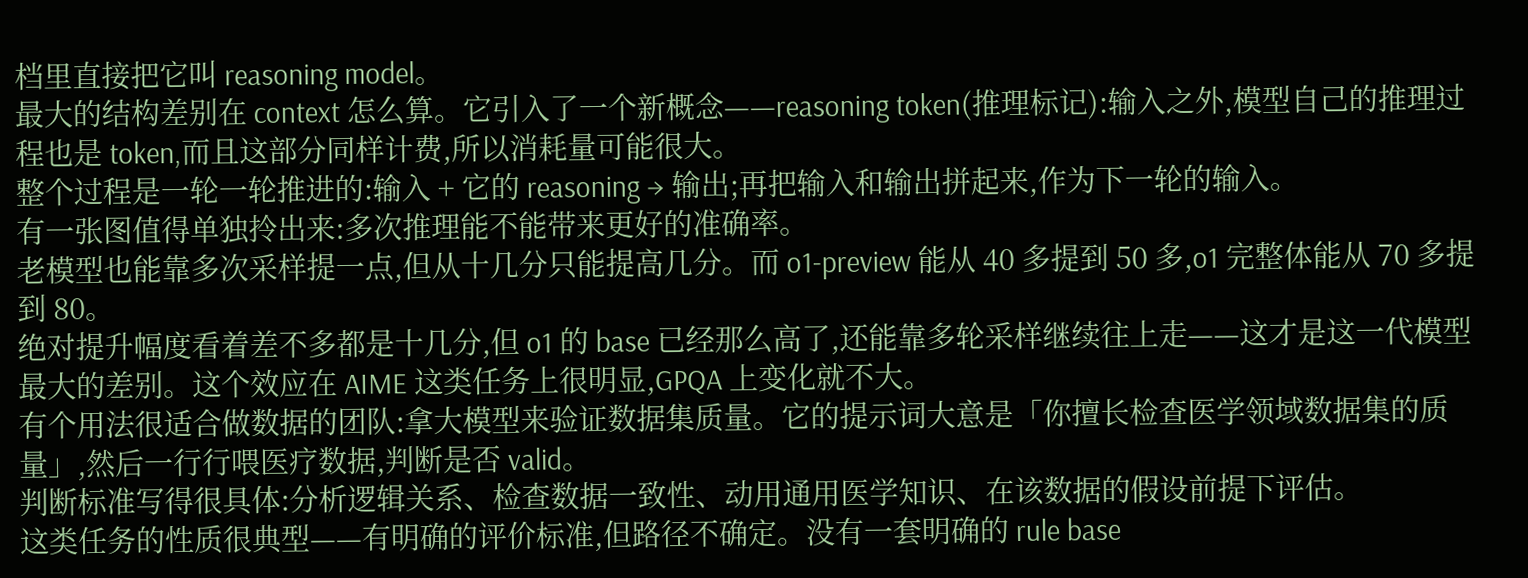档里直接把它叫 reasoning model。
最大的结构差别在 context 怎么算。它引入了一个新概念——reasoning token(推理标记):输入之外,模型自己的推理过程也是 token,而且这部分同样计费,所以消耗量可能很大。
整个过程是一轮一轮推进的:输入 + 它的 reasoning → 输出;再把输入和输出拼起来,作为下一轮的输入。
有一张图值得单独拎出来:多次推理能不能带来更好的准确率。
老模型也能靠多次采样提一点,但从十几分只能提高几分。而 o1-preview 能从 40 多提到 50 多,o1 完整体能从 70 多提到 80。
绝对提升幅度看着差不多都是十几分,但 o1 的 base 已经那么高了,还能靠多轮采样继续往上走——这才是这一代模型最大的差别。这个效应在 AIME 这类任务上很明显,GPQA 上变化就不大。
有个用法很适合做数据的团队:拿大模型来验证数据集质量。它的提示词大意是「你擅长检查医学领域数据集的质量」,然后一行行喂医疗数据,判断是否 valid。
判断标准写得很具体:分析逻辑关系、检查数据一致性、动用通用医学知识、在该数据的假设前提下评估。
这类任务的性质很典型——有明确的评价标准,但路径不确定。没有一套明确的 rule base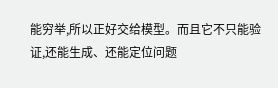能穷举,所以正好交给模型。而且它不只能验证,还能生成、还能定位问题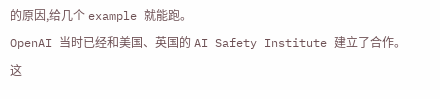的原因,给几个 example 就能跑。
OpenAI 当时已经和美国、英国的 AI Safety Institute 建立了合作。这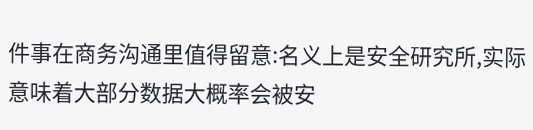件事在商务沟通里值得留意:名义上是安全研究所,实际意味着大部分数据大概率会被安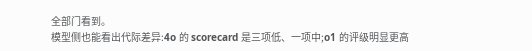全部门看到。
模型侧也能看出代际差异:4o 的 scorecard 是三项低、一项中;o1 的评级明显更高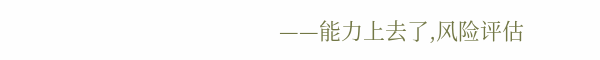——能力上去了,风险评估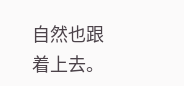自然也跟着上去。